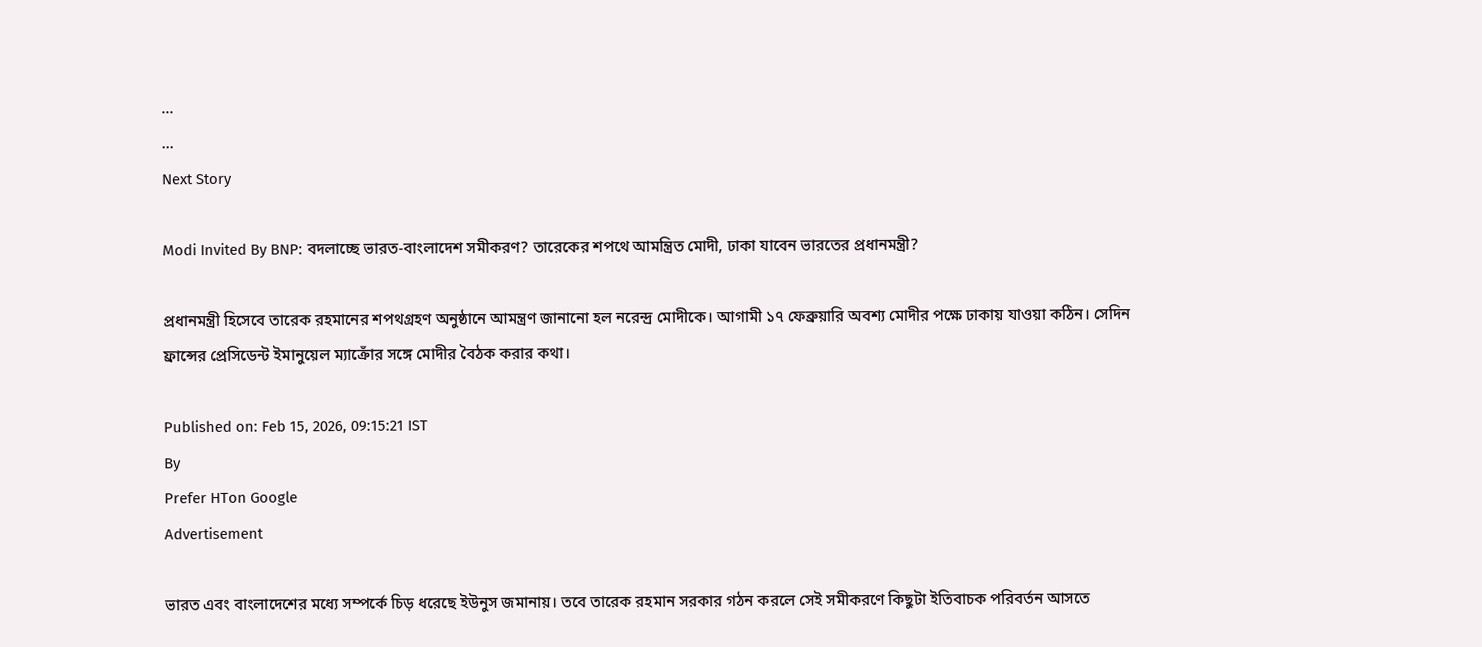...
...
Next Story

Modi Invited By BNP: বদলাচ্ছে ভারত-বাংলাদেশ সমীকরণ? তারেকের শপথে আমন্ত্রিত মোদী, ঢাকা যাবেন ভারতের প্রধানমন্ত্রী?

প্রধানমন্ত্রী হিসেবে তারেক রহমানের শপথগ্রহণ অনুষ্ঠানে আমন্ত্রণ জানানো হল নরেন্দ্র মোদীকে। আগামী ১৭ ফেব্রুয়ারি অবশ্য মোদীর পক্ষে ঢাকায় যাওয়া কঠিন। সেদিন ফ্রান্সের প্রেসিডেন্ট ইমানুয়েল ম্যাক্রোঁর সঙ্গে মোদীর বৈঠক করার কথা।

Published on: Feb 15, 2026, 09:15:21 IST
By
Prefer HTon Google
Advertisement

ভারত এবং বাংলাদেশের মধ্যে সম্পর্কে চিড় ধরেছে ইউনুস জমানায়। তবে তারেক রহমান সরকার গঠন করলে সেই সমীকরণে কিছুটা ইতিবাচক পরিবর্তন আসতে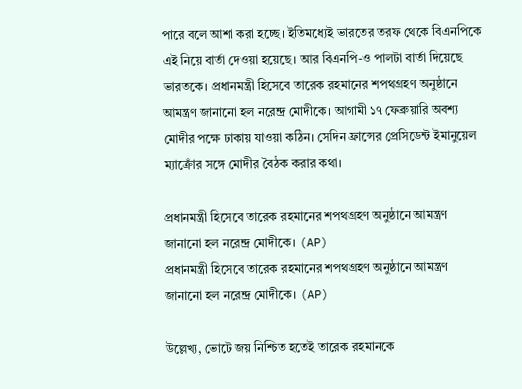পারে বলে আশা করা হচ্ছে। ইতিমধ্যেই ভারতের তরফ থেকে বিএনপিকে এই নিয়ে বার্তা দেওয়া হয়েছে। আর বিএনপি-ও পালটা বার্তা দিয়েছে ভারতকে। প্রধানমন্ত্রী হিসেবে তারেক রহমানের শপথগ্রহণ অনুষ্ঠানে আমন্ত্রণ জানানো হল নরেন্দ্র মোদীকে। আগামী ১৭ ফেব্রুয়ারি অবশ্য মোদীর পক্ষে ঢাকায় যাওয়া কঠিন। সেদিন ফ্রান্সের প্রেসিডেন্ট ইমানুয়েল ম্যাক্রোঁর সঙ্গে মোদীর বৈঠক করার কথা।

প্রধানমন্ত্রী হিসেবে তারেক রহমানের শপথগ্রহণ অনুষ্ঠানে আমন্ত্রণ জানানো হল নরেন্দ্র মোদীকে। (AP)
প্রধানমন্ত্রী হিসেবে তারেক রহমানের শপথগ্রহণ অনুষ্ঠানে আমন্ত্রণ জানানো হল নরেন্দ্র মোদীকে। (AP)

উল্লেখ্য, ভোটে জয় নিশ্চিত হতেই তারেক রহমানকে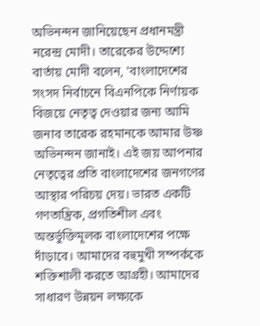অভিনন্দন জানিয়েছেন প্রধানমন্ত্রী নরেন্দ্র মোদী। তারেকের উদ্দেশ্যে বার্তায় মোদী বলেন, 'বাংলাদেশের সংসদ নির্বাচনে বিএনপিকে নির্ণায়ক বিজয়ে নেতৃত্ব দেওয়ার জন্য আমি জনাব তারেক রহমানকে আমার উষ্ণ অভিনন্দন জানাই। এই জয় আপনার নেতৃত্বের প্রতি বাংলাদেশের জনগণের আস্থার পরিচয় দেয়। ভারত একটি গণতান্ত্রিক, প্রগতিশীল এবং অন্তর্ভুক্তিমূলক বাংলাদেশের পক্ষে দাঁড়াবে। আমাদের বহুমুখী সম্পর্ককে শক্তিশালী করতে আগ্রহী। আমাদের সাধারণ উন্নয়ন লক্ষ্যকে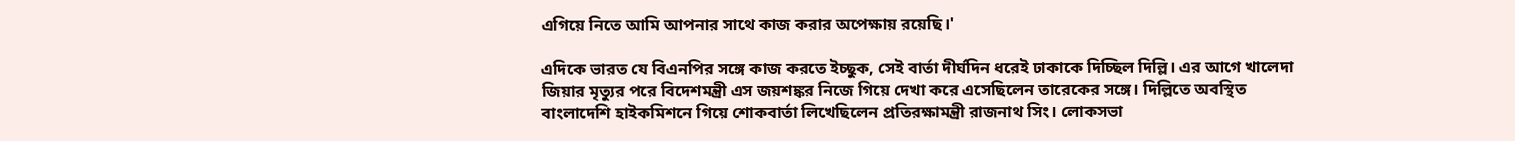এগিয়ে নিতে আমি আপনার সাথে কাজ করার অপেক্ষায় রয়েছি।'

এদিকে ভারত যে বিএনপির সঙ্গে কাজ করতে ইচ্ছুক, সেই বার্তা দীর্ঘদিন ধরেই ঢাকাকে দিচ্ছিল দিল্লি। এর আগে খালেদা জিয়ার মৃত্যুর পরে বিদেশমন্ত্রী এস জয়শঙ্কর নিজে গিয়ে দেখা করে এসেছিলেন তারেকের সঙ্গে। দিল্লিতে অবস্থিত বাংলাদেশি হাইকমিশনে গিয়ে শোকবার্তা লিখেছিলেন প্রতিরক্ষামন্ত্রী রাজনাথ সিং। লোকসভা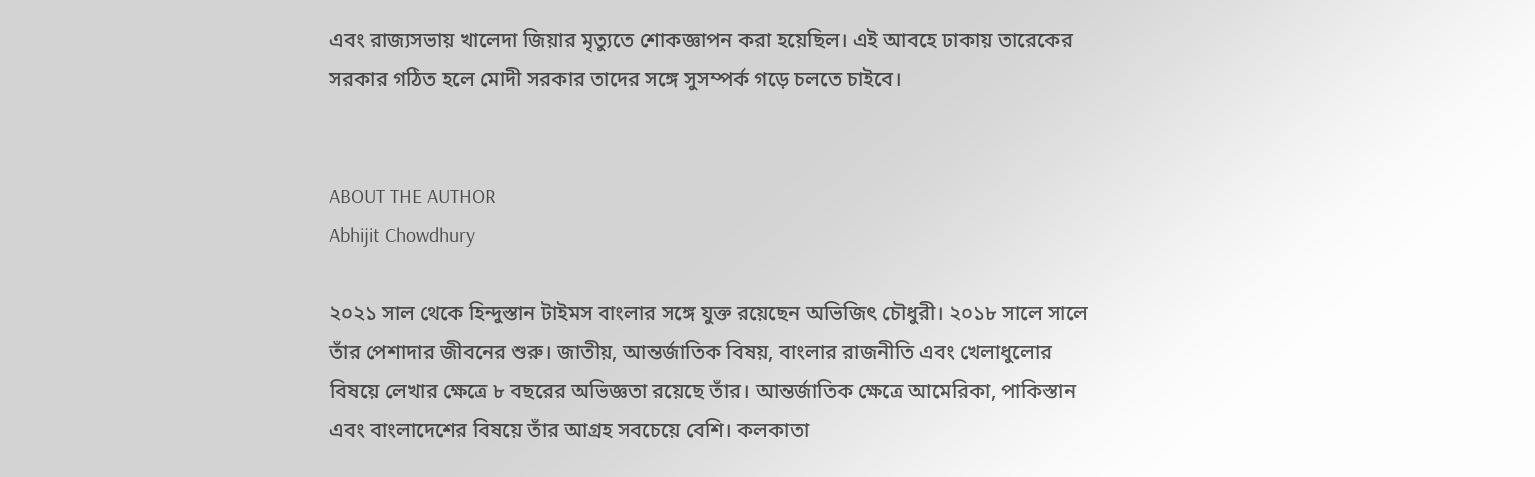এবং রাজ্যসভায় খালেদা জিয়ার মৃত্যুতে শোকজ্ঞাপন করা হয়েছিল। এই আবহে ঢাকায় তারেকের সরকার গঠিত হলে মোদী সরকার তাদের সঙ্গে সুসম্পর্ক গড়ে চলতে চাইবে।


ABOUT THE AUTHOR
Abhijit Chowdhury

২০২১ সাল থেকে হিন্দুস্তান টাইমস বাংলার সঙ্গে যুক্ত রয়েছেন অভিজিৎ চৌধুরী। ২০১৮ সালে সালে তাঁর পেশাদার জীবনের শুরু। জাতীয়, আন্তর্জাতিক বিষয়, বাংলার রাজনীতি এবং খেলাধুলোর বিষয়ে লেখার ক্ষেত্রে ৮ বছরের অভিজ্ঞতা রয়েছে তাঁর। আন্তর্জাতিক ক্ষেত্রে আমেরিকা, পাকিস্তান এবং বাংলাদেশের বিষয়ে তাঁর আগ্রহ সবচেয়ে বেশি। কলকাতা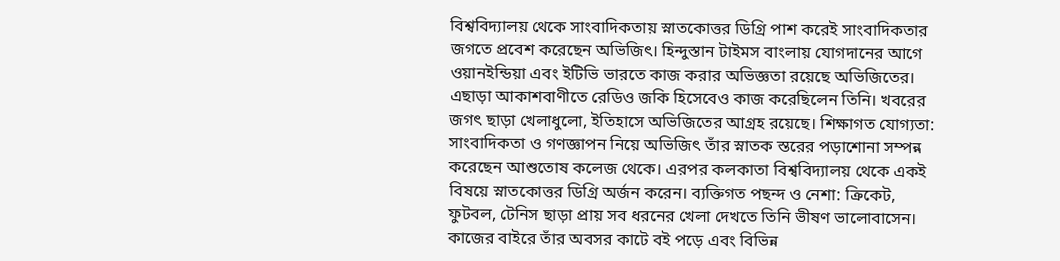বিশ্ববিদ্যালয় থেকে সাংবাদিকতায় স্নাতকোত্তর ডিগ্রি পাশ করেই সাংবাদিকতার জগতে প্রবেশ করেছেন অভিজিৎ। হিন্দুস্তান টাইমস বাংলায় যোগদানের আগে ওয়ানইন্ডিয়া এবং ইটিভি ভারতে কাজ করার অভিজ্ঞতা রয়েছে অভিজিতের। এছাড়া আকাশবাণীতে রেডিও জকি হিসেবেও কাজ করেছিলেন তিনি। খবরের জগৎ ছাড়া খেলাধুলো, ইতিহাসে অভিজিতের আগ্রহ রয়েছে। শিক্ষাগত যোগ্যতা: সাংবাদিকতা ও গণজ্ঞাপন নিয়ে অভিজিৎ তাঁর স্নাতক স্তরের পড়াশোনা সম্পন্ন করেছেন আশুতোষ কলেজ থেকে। এরপর কলকাতা বিশ্ববিদ্যালয় থেকে একই বিষয়ে স্নাতকোত্তর ডিগ্রি অর্জন করেন। ব্যক্তিগত পছন্দ ও নেশা: ক্রিকেট, ফুটবল, টেনিস ছাড়া প্রায় সব ধরনের খেলা দেখতে তিনি ভীষণ ভালোবাসেন। কাজের বাইরে তাঁর অবসর কাটে বই পড়ে এবং বিভিন্ন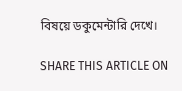বিষয়ে ডকুমেন্টারি দেখে।

SHARE THIS ARTICLE ON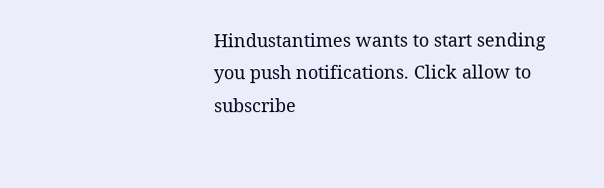Hindustantimes wants to start sending you push notifications. Click allow to subscribe